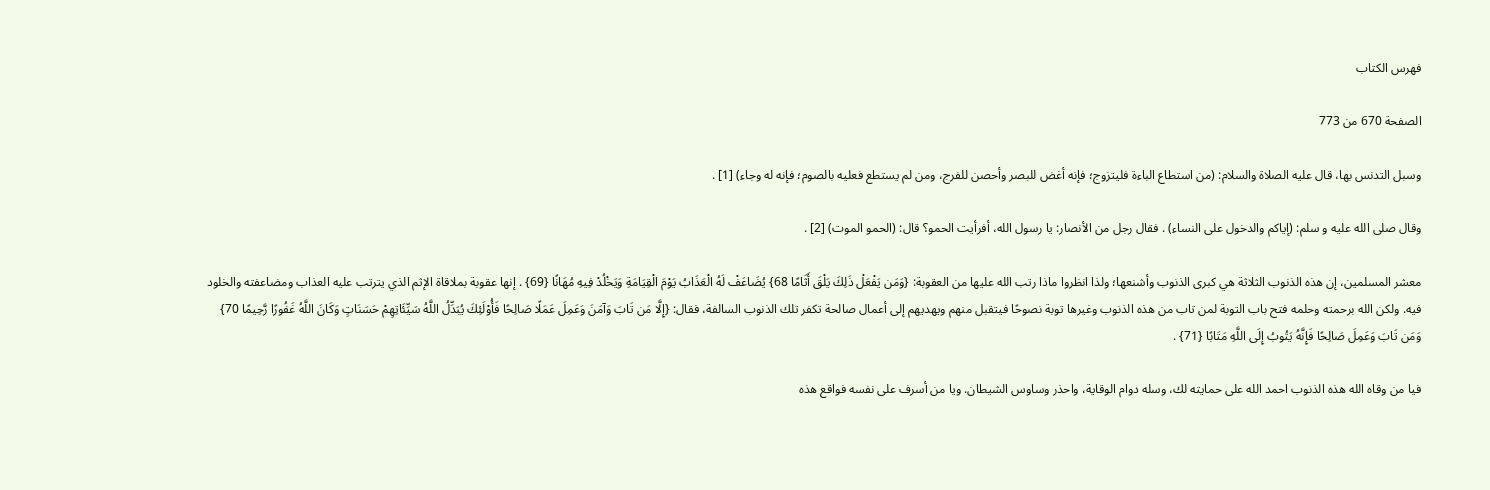فهرس الكتاب

الصفحة 670 من 773

وسبل التدنس بها، قال عليه الصلاة والسلام: (من استطاع الباءة فليتزوج؛ فإنه أغض للبصر وأحصن للفرج، ومن لم يستطع فعليه بالصوم؛ فإنه له وجاء) [1] .

وقال صلى الله عليه و سلم: (إياكم والدخول على النساء) . فقال رجل من الأنصار: يا رسول الله، أفرأيت الحمو؟ قال: (الحمو الموت) [2] .

معشر المسلمين، إن هذه الذنوب الثلاثة هي كبرى الذنوب وأشنعها؛ ولذا انظروا ماذا رتب الله عليها من العقوبة: {وَمَن يَفْعَلْ ذَلِكَ يَلْقَ أَثَامًا 68} يُضَاعَفْ لَهُ الْعَذَابُ يَوْمَ الْقِيَامَةِ وَيَخْلُدْ فِيهِ مُهَانًا {69} . إنها عقوبة بملاقاة الإثم الذي يترتب عليه العذاب ومضاعفته والخلود فيه. ولكن الله برحمته وحلمه فتح باب التوبة لمن تاب من هذه الذنوب وغيرها توبة نصوحًا فيتقبل منهم ويهديهم إلى أعمال صالحة تكفر تلك الذنوب السالفة، فقال: {إِلَّا مَن تَابَ وَآمَنَ وَعَمِلَ عَمَلًا صَالِحًا فَأُوْلَئِكَ يُبَدِّلُ اللَّهُ سَيِّئَاتِهِمْ حَسَنَاتٍ وَكَانَ اللَّهُ غَفُورًا رَّحِيمًا 70} وَمَن تَابَ وَعَمِلَ صَالِحًا فَإِنَّهُ يَتُوبُ إِلَى اللَّهِ مَتَابًا {71} .

فيا من وقاه الله هذه الذنوب احمد الله على حمايته لك، وسله دوام الوقاية، واحذر وساوس الشيطان. ويا من أسرف على نفسه فواقع هذه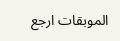الموبقات ارجع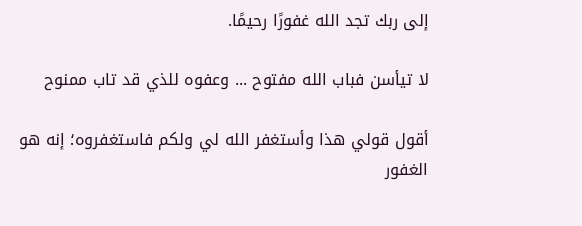إلى ربك تجد الله غفورًا رحيمًا.

لا تيأسن فباب الله مفتوح ... وعفوه للذي قد تاب ممنوح

أقول قولي هذا وأستغفر الله لي ولكم فاستغفروه؛ إنه هو الغفور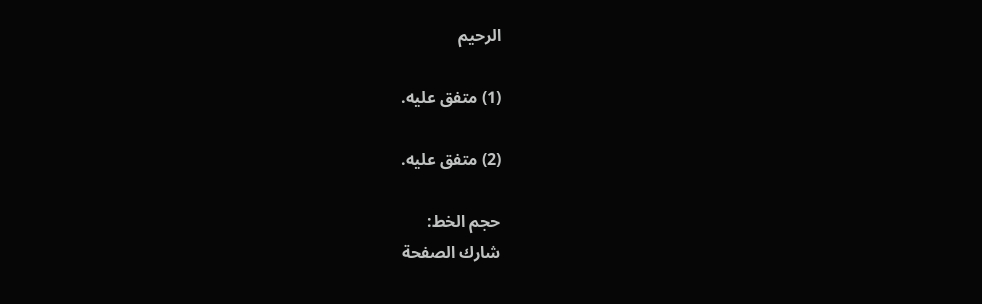الرحيم

(1) متفق عليه.

(2) متفق عليه.

حجم الخط:
شارك الصفحة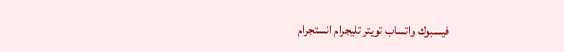فيسبوك واتساب تويتر تليجرام انستجرام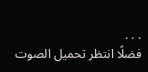. . .
فضلًا انتظر تحميل الصوت